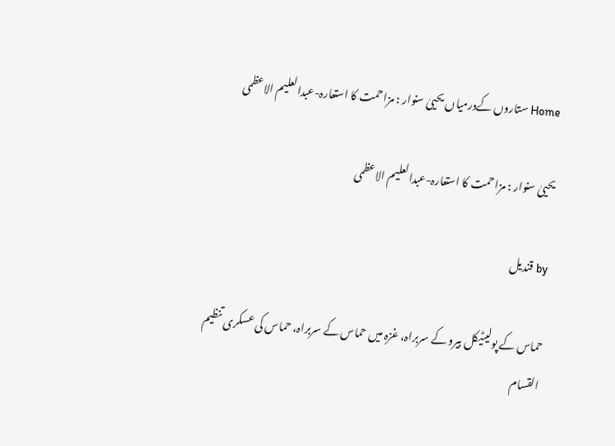Home ستاروں کےدرمیاں یحییٰ سنوار : مزاحمت کا استعارہ-عبدالعلیم الاعظمی

یحییٰ سنوار : مزاحمت کا استعارہ-عبدالعلیم الاعظمی

by قندیل

حماس کے پولیٹیکل بیرو کے سربراہ، غزہ میں حماس کے سربراہ، حماس کی عسکری تنظیم القسام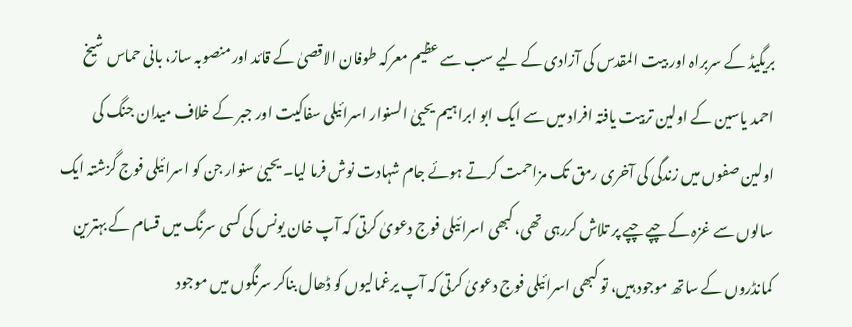بریگیڈ کے سربراہ اور بیت المقدس کی آزادی کے لیے سب سے عظیم معرکہ طوفان الاقصیٰ کے قائد اور منصوبہ ساز، بانی حماس شیخ احمد یاسین کے اولین تربیت یافتہ افراد میں سے ایک ابو ابراہیم یحییٰ السنوار اسرائیلی سفاکیت اور جبر کے خلاف میدان جنگ کی اولین صفوں میں زندگی کی آخری رمق تک مزاحمت کرتے ہوئے جام شہادت نوش فرما لیا۔ یحییٰ سنوار جن کو اسرائیلی فوج گزشتہ ایک سالوں سے غزہ کے چپے چپے پر تلاش کررہی تھی، کبھی اسرائیلی فوج دعویٰ کرتی کہ آپ خان یونس کی کسی سرنگ میں قسام کے بہترین کمانڈروں کے ساتھ موجود ہیں، تو کبھی اسرائیلی فوج دعویٰ کرتی کہ آپ یرغمالیوں کو ڈھال بناکر سرنگوں میں موجود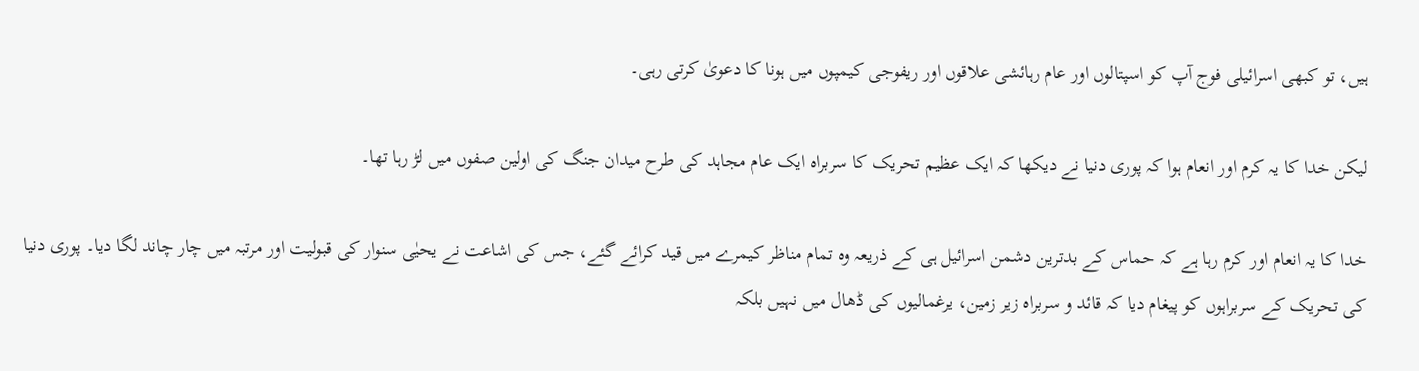ہیں، تو کبھی اسرائیلی فوج آپ کو اسپتالوں اور عام رہائشی علاقوں اور ریفوجی کیمپوں میں ہونا کا دعویٰ کرتی رہی۔

لیکن خدا کا یہ کرم اور انعام ہوا کہ پوری دنیا نے دیکھا کہ ایک عظیم تحریک کا سربراہ ایک عام مجاہد کی طرح میدان جنگ کی اولین صفوں میں لڑ رہا تھا۔

خدا کا یہ انعام اور کرم رہا ہے کہ حماس کے بدترین دشمن اسرائیل ہی کے ذریعہ وہ تمام مناظر کیمرے میں قید کرائے گئے، جس کی اشاعت نے یحیٰی سنوار کی قبولیت اور مرتبہ میں چار چاند لگا دیا۔ پوری دنیا کی تحریک کے سربراہوں کو پیغام دیا کہ قائد و سربراہ زیر زمین، یرغمالیوں کی ڈھال میں نہیں بلکہ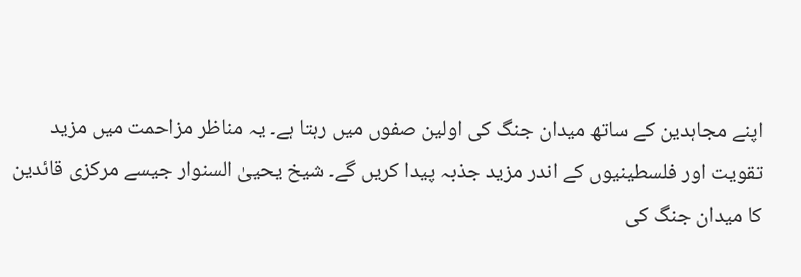اپنے مجاہدین کے ساتھ میدان جنگ کی اولین صفوں میں رہتا ہے۔ یہ مناظر مزاحمت میں مزید تقویت اور فلسطینیوں کے اندر مزید جذبہ پیدا کریں گے۔ شیخ یحییٰ السنوار جیسے مرکزی قائدین کا میدان جنگ کی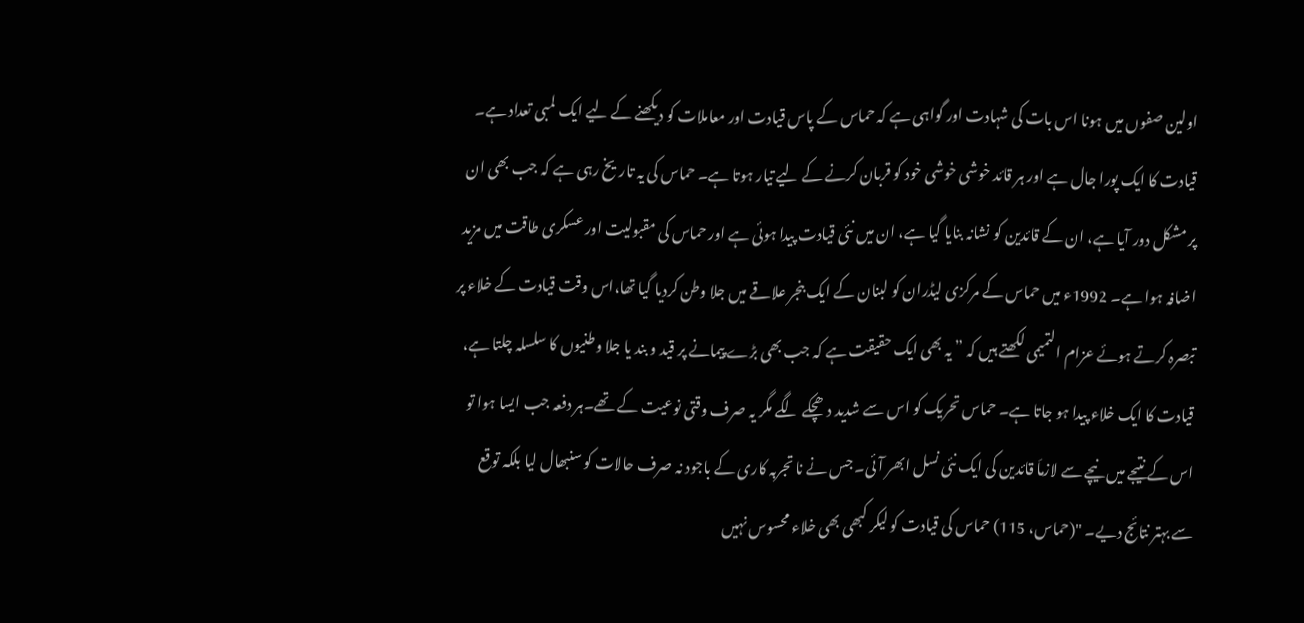اولین صفوں میں ہونا اس بات کی شہادت اور گواہی ہے کہ حماس کے پاس قیادت اور معاملات کو دیکھنے کے لیے ایک لمبی تعداد ہے۔ قیادت کا ایک پورا جال ہے اور ہر قائد خوشی خوشی خود کو قربان کرنے کے لیے تیار ہوتا ہے۔ حماس کی یہ تاریخ رہی ہے کہ جب بھی ان پر مشکل دور آیا ہے، ان کے قائدین کو نشانہ بنایا گیا ہے، ان میں نئی قیادت پیدا ہوئی ہے اور حماس کی مقبولیت اور عسکری طاقت میں مزید اضافہ ہوا ہے۔ 1992ء میں حماس کے مرکزی لیڈران کو لبنان کے ایک بنجر علاقے میں جلا وطن کردیا گیا تھا،اس وقت قیادت کے خلاء پر تبصرہ کرتے ہوئے عزام التمیمی لکھتے ہیں کہ ” یہ بھی ایک حقیقت ہے کہ جب بھی بڑے پیمانے پر قید و بند یا جلا وطنیوں کا سلسلہ چلتا ہے، قیادت کا ایک خلاء پیدا ہو جاتا ہے۔ حماس تحریک کو اس سے شدید دھچکے لگے مگر یہ صرف وقتی نوعیت کے تھے۔ہر دفعہ جب ایسا ہوا تو اس کے نتیجے میں نیچے سے لازماَ قائدین کی ایک نئی نسل ابھر آئی۔ جس نے نا تجربہ کاری کے باجود نہ صرف حالات کو سنبھال لیا بلکہ توقع سے بہتر نتائج دیے۔ "(حماس، 115) حماس کی قیادت کو لیکر کبھی بھی خلاء محسوس نہیں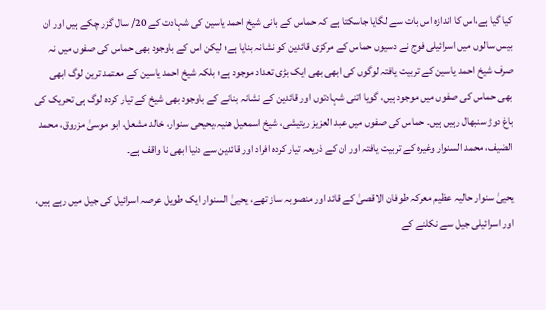کیا گیا ہے،اس کا اندازہ اس بات سے لگایا جاسکتا ہے کہ حماس کے بانی شیخ احمد یاسین کی شہادت کے 20/ سال گزر چکے ہیں اور ان بیس سالوں میں اسرائیلی فوج نے دسیوں حماس کے مرکزی قائدین کو نشانہ بنایا ہے؛ لیکن اس کے باوجود بھی حماس کی صفوں میں نہ صرف شیخ احمد یاسین کے تربیت یافتہ لوگوں کی ابھی بھی ایک بڑی تعداد موجود ہے؛ بلکہ شیخ احمد یاسین کے معتمد ترین لوگ ابھی بھی حماس کی صفوں میں موجود ہیں، گویا اتنی شہادتوں اور قائدین کے نشانہ بنانے کے باوجود بھی شیخ کے تیار کردہ لوگ ہی تحریک کی باغ دوڑ سنبھال رہیں ہیں۔ حماس کی صفوں میں عبد العزیز ریتیشی، شیخ اسمعیل ھنیہ،یحیحی سنوار، خالد مشعل، ابو موسیٰ مزروق، محمد الضیف، محمد السنوار وغیرہ کے تربیت یافتہ اور ان کے ذریعہ تیار کردہ افراد اور قائدین سے دنیا ابھی نا واقف ہے۔

یحییٰ سنوار حالیہ عظیم معرکہ طوفان الاقصیٰ کے قائد اور منصوبہ ساز تھے، یحییٰ السنوار ایک طویل عرصہ اسرائیل کی جیل میں رہے ہیں، اور اسرائیلی جیل سے نکلنے کے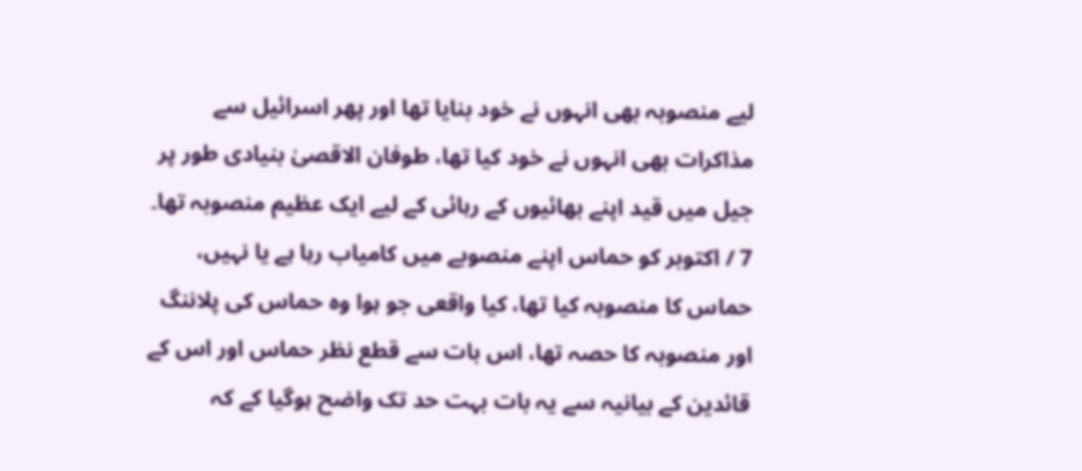لیے منصوبہ بھی انہوں نے خود بنایا تھا اور پھر اسرائیل سے مذاکرات بھی انہوں نے خود کیا تھا، طوفان الاقصیٰ بنیادی طور پر جیل میں قید اپنے بھائیوں کے رہائی کے لیے ایک عظیم منصوبہ تھا۔ 7 / اکتوبر کو حماس اپنے منصوبے میں کامیاب رہا ہے یا نہیں، حماس کا منصوبہ کیا تھا، کیا واقعی جو ہوا وہ حماس کی پلاننگ اور منصوبہ کا حصہ تھا، اس بات سے قطع نظر حماس اور اس کے قائدین کے بیانیہ سے یہ بات بہت حد تک واضح ہوگیا کے کہ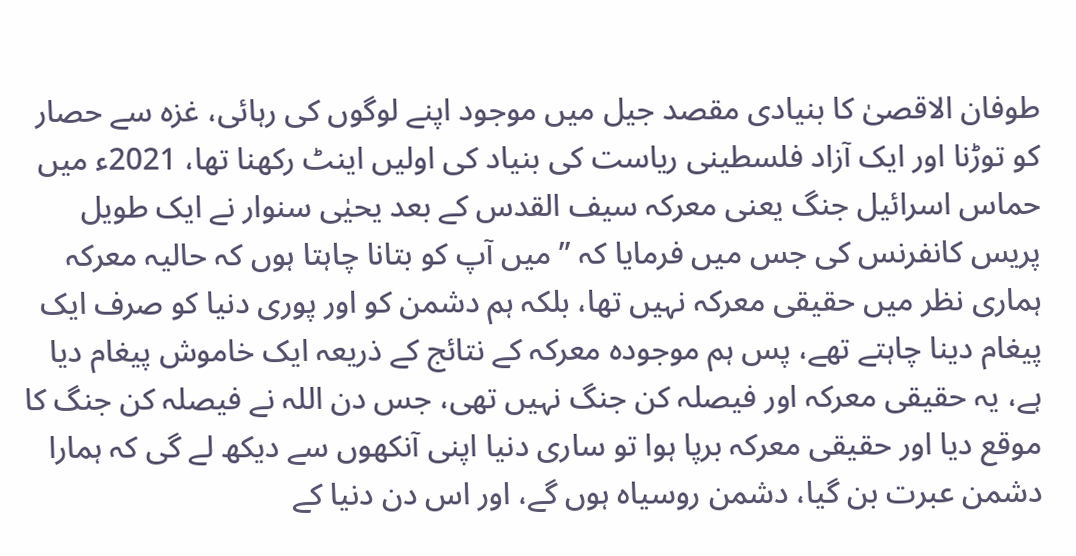طوفان الاقصیٰ کا بنیادی مقصد جیل میں موجود اپنے لوگوں کی رہائی، غزہ سے حصار کو توڑنا اور ایک آزاد فلسطینی ریاست کی بنیاد کی اولیں اینٹ رکھنا تھا، 2021ء میں حماس اسرائیل جنگ یعنی معرکہ سیف القدس کے بعد یحیٰی سنوار نے ایک طویل پریس کانفرنس کی جس میں فرمایا کہ ” میں آپ کو بتانا چاہتا ہوں کہ حالیہ معرکہ ہماری نظر میں حقیقی معرکہ نہیں تھا، بلکہ ہم دشمن کو اور پوری دنیا کو صرف ایک پیغام دینا چاہتے تھے، پس ہم موجودہ معرکہ کے نتائج کے ذریعہ ایک خاموش پیغام دیا ہے، یہ حقیقی معرکہ اور فیصلہ کن جنگ نہیں تھی، جس دن اللہ نے فیصلہ کن جنگ کا موقع دیا اور حقیقی معرکہ برپا ہوا تو ساری دنیا اپنی آنکھوں سے دیکھ لے گی کہ ہمارا دشمن عبرت بن گیا، دشمن روسیاہ ہوں گے، اور اس دن دنیا کے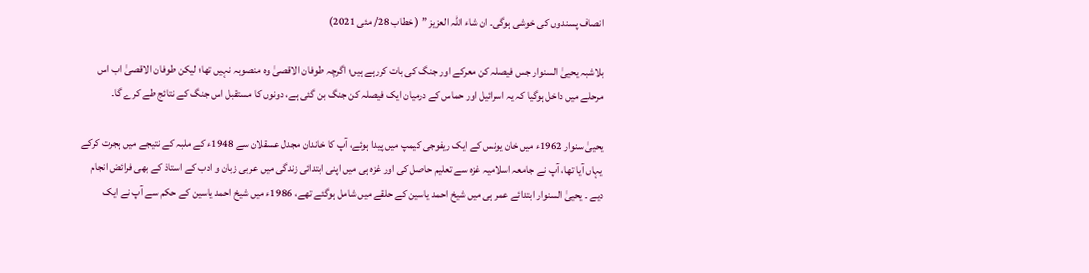انصاف پسندوں کی خوشی ہوگی۔ ان شاء اللہ العزیز ” ( خطاب 28/ مئی 2021)

بلاشبہ یحییٰ السنوار جس فیصلہ کن معرکے اور جنگ کی بات کررہے ہیں؛ اگرچہ طوفان الاقصیٰ وہ منصوبہ نہیں تھا؛ لیکن طوفان الاقصیٰ اب اس مرحلے میں داخل ہوگیا کہ یہ اسرائیل اور حماس کے درمیان ایک فیصلہ کن جنگ بن گئی ہے، دونوں کا مستقبل اس جنگ کے نتائج طے کرے گا۔

یحییٰ سنوار 1962ء میں خان یونس کے ایک ریفوجی کیمپ میں پیدا ہوئے، آپ کا خاندان مجدل عسقلان سے 1948ء کے ملبہ کے نتیجے میں ہجرت کرکے یہاں آیا تھا، آپ نے جامعہ اسلامیہ غزہ سے تعلیم حاصل کی اور غزہ ہی میں اپنی ابتدائی زندگی میں عربی زبان و ادب کے استاذ کے بھی فرائض انجام دیے ۔ یحییٰ السنوار ابتدائے عمر ہی میں شیخ احمد یاسین کے حلقے میں شامل ہوگئے تھے، 1986ء میں شیخ احمد یاسین کے حکم سے آپ نے ایک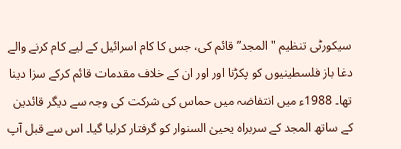سیکورٹی تنظیم "المجد” قائم کی، جس کا کام اسرائیل کے لیے کام کرنے والے دغا باز فلسطینیوں کو پکڑنا اور اور ان کے خلاف مقدمات قائم کرکے سزا دینا تھا۔ 1988ء میں انتفاضہ میں حماس کی شرکت کی وجہ سے دیگر قائدین کے ساتھ المجد کے سربراہ یحییٰ السنوار کو گرفتار کرلیا گیا۔ اس سے قبل آپ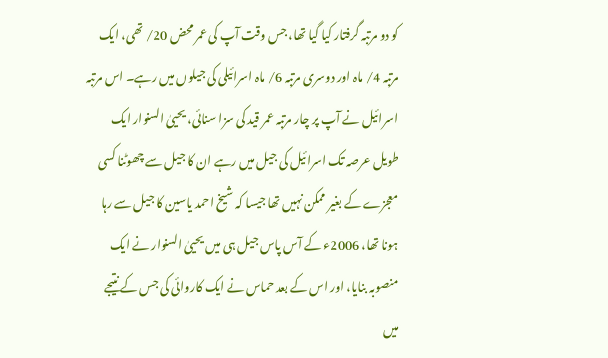کو دو مرتبہ گرفتار کیا گیا تھا، جس وقت آپ کی عمر محض 20/ تھی، ایک مرتبہ 4/ ماہ اور دوسری مرتبہ 6/ ماہ اسرائیلی کی جیلوں میں رہے۔ اس مرتبہ اسرائیل نے آپ پر چار مرتبہ عمر قید کی سزا سنائی، یحییٰ السنوار ایک طویل عرصہ تک اسرائیل کی جیل میں رہے ان کا جیل سے چھوٹنا کسی معجزے کے بغیر ممکن نہیں تھا جیسا کہ شیخ احمد یاسین کا جیل سے رہا ہونا تھا، 2006ء کے آس پاس جیل ہی میں یحییٰ السنوار نے ایک منصوبہ بنایا، اور اس کے بعد حماس نے ایک کاروائی کی جس کے نتیجے میں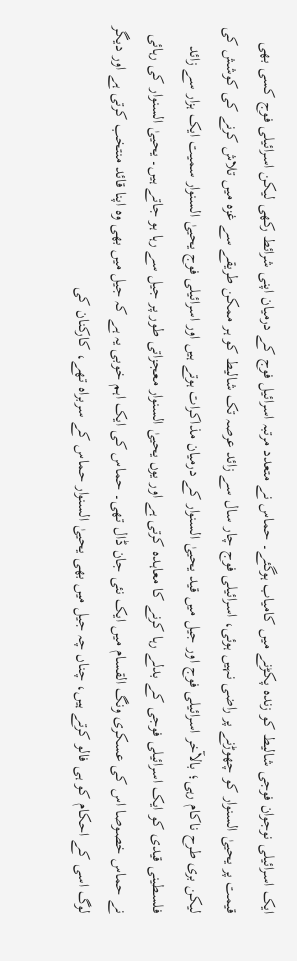ایک اسرائیلی نوجوان فوجی شالیط کو زندہ پکڑنے میں کامیاب ہوگئے۔ حماس نے متعدد مرتبہ اسرائیل فوج کے درمیان اپنی شرائط رکھی لیکن اسرائیلی فوج کسی بھی قیمت پر یحییٰ السنوار کو چھوڑنے پر راضی نہیں ہوئی، اسرائیلی فوج چار سال سے زائد عرصہ تک شالیط کو ہر ممکن طریقے سے غزہ میں تلاش کرنے کی کوشش کی لیکن بری طرح ناکام رہی؛ بالآخر اسرائیلی فوج اور جیل میں قید یحییٰ السنوار کے درمیان مذاکرات ہوتے ہیں اور اسرائیلی فوج یحییٰ السنوار سمیت ایک ہزار سے زائد فلسطینی قیدی کو ایک اسرائیلی فوجی کے بدلے رہا کرنے کا معاہدہ کرتی ہے اور یوں یحییٰ السنوار معجزاتی طور پر جیل سے رہا ہو جاتے ہیں۔ یحییٰ السنوار کی رہائی نے حماس خصوصا اس کی عسکری ونگ القسام میں ایک نئی جان ڈال تھی۔ حماس کی ایک اہم خوبی یہ ہے کہ جیل میں بھی وہ اپنا قائد منتخب کرتی ہے اور دیگر لوگ اسی کے احکام کو ہی فالو کرتے ہیں، چناں چہ جیل میں بھی یحییٰ السنوار حماس کے سربراہ تھے، کارکنان کی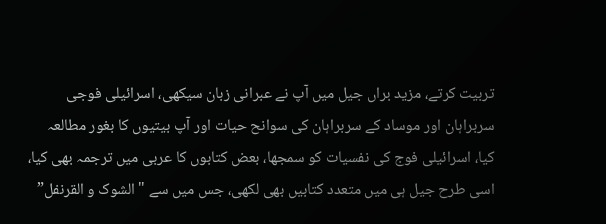تربیت کرتے، مزید براں جیل میں آپ نے عبرانی زبان سیکھی، اسرائیلی فوجی سربراہان اور موساد کے سربراہان کی سوانح حیات اور آپ بیتیوں کا بغور مطالعہ کیا، اسرائیلی فوج کی نفسیات کو سمجھا، بعض کتابوں کا عربی میں ترجمہ بھی کیا، اسی طرح جیل ہی میں متعدد کتابیں بھی لکھی، جس میں سے "الشوک و القرنفل”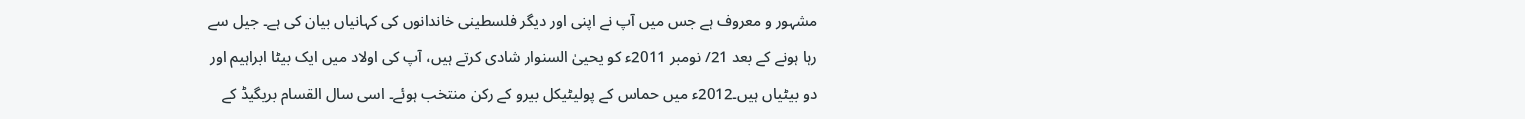مشہور و معروف ہے جس میں آپ نے اپنی اور دیگر فلسطینی خاندانوں کی کہانیاں بیان کی ہے۔ جیل سے رہا ہونے کے بعد 21/ نومبر 2011ء کو یحییٰ السنوار شادی کرتے ہیں، آپ کی اولاد میں ایک بیٹا ابراہیم اور دو بیٹیاں ہیں۔2012ء میں حماس کے پولیٹیکل بیرو کے رکن منتخب ہوئے۔ اسی سال القسام بریگیڈ کے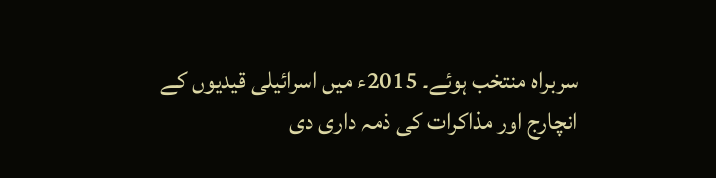سربراہ منتخب ہوئے۔ 2015ء میں اسرائیلی قیدیوں کے انچارج اور مذاکرات کی ذمہ داری دی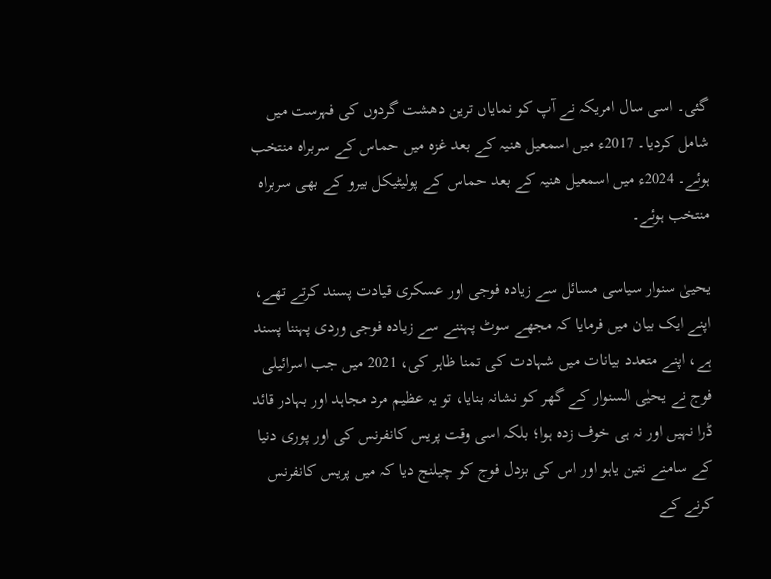گئی۔ اسی سال امریکہ نے آپ کو نمایاں ترین دھشت گردوں کی فہرست میں شامل کردیا۔ 2017ء میں اسمعیل ھنیہ کے بعد غزہ میں حماس کے سربراہ منتخب ہوئے۔ 2024ء میں اسمعیل ھنیہ کے بعد حماس کے پولیٹیکل بیرو کے بھی سربراہ منتخب ہوئے۔

یحییٰ سنوار سیاسی مسائل سے زیادہ فوجی اور عسکری قیادت پسند کرتے تھے، اپنے ایک بیان میں فرمایا کہ مجھے سوٹ پہننے سے زیادہ فوجی وردی پہننا پسند ہے، اپنے متعدد بیانات میں شہادت کی تمنا ظاہر کی، 2021 میں جب اسرائیلی فوج نے یحیٰی السنوار کے گھر کو نشانہ بنایا، تو یہ عظیم مرد مجاہد اور بہادر قائد ڈرا نہیں اور نہ ہی خوف زدہ ہوا؛ بلکہ اسی وقت پریس کانفرنس کی اور پوری دنیا کے سامنے نتین یاہو اور اس کی بزدل فوج کو چیلنج دیا کہ میں پریس کانفرنس کرنے کے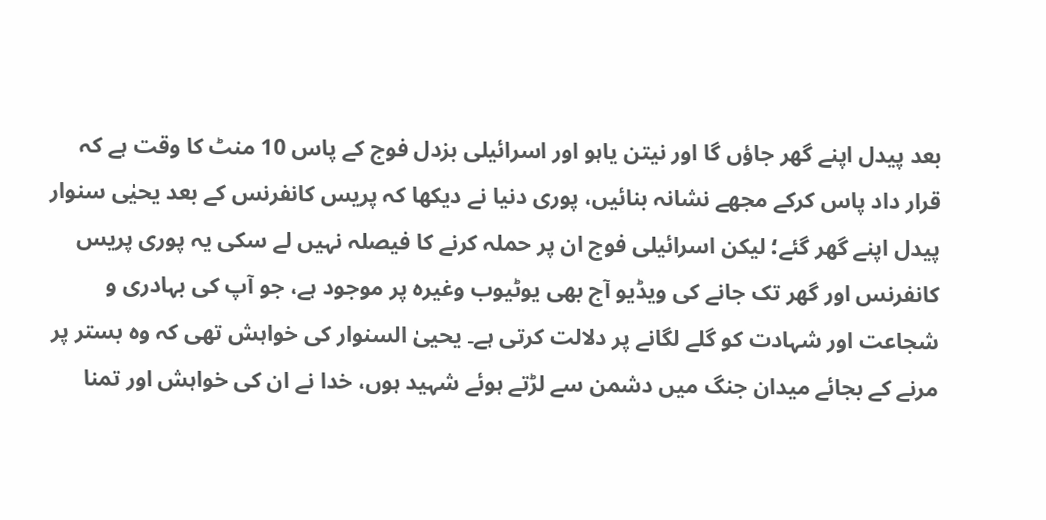بعد پیدل اپنے گھر جاؤں گا اور نیتن یاہو اور اسرائیلی بزدل فوج کے پاس 10 منٹ کا وقت ہے کہ قرار داد پاس کرکے مجھے نشانہ بنائیں، پوری دنیا نے دیکھا کہ پریس کانفرنس کے بعد یحیٰی سنوار پیدل اپنے گھر گئے؛ لیکن اسرائیلی فوج ان پر حملہ کرنے کا فیصلہ نہیں لے سکی یہ پوری پریس کانفرنس اور گھر تک جانے کی ویڈیو آج بھی یوٹیوب وغیرہ پر موجود ہے، جو آپ کی بہادری و شجاعت اور شہادت کو گلے لگانے پر دلالت کرتی ہے۔ یحییٰ السنوار کی خواہش تھی کہ وہ بستر پر مرنے کے بجائے میدان جنگ میں دشمن سے لڑتے ہوئے شہید ہوں، خدا نے ان کی خواہش اور تمنا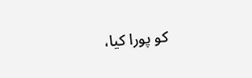کو پورا کیا،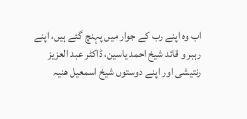اب وہ اپنے رب کے جوار میں پہنچ گئے ہیں، اپنے رہبر و قائد شیخ احمد یاسین، ڈاکٹر عبد العزیز رنتیشی اور اپنے دوستوں شیخ اسمعیل ھنیہ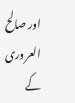اور صالح العروری کے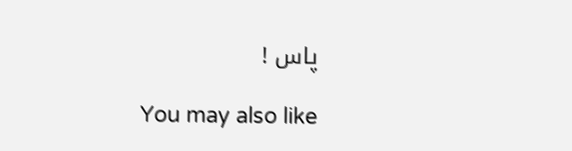پاس !

You may also like